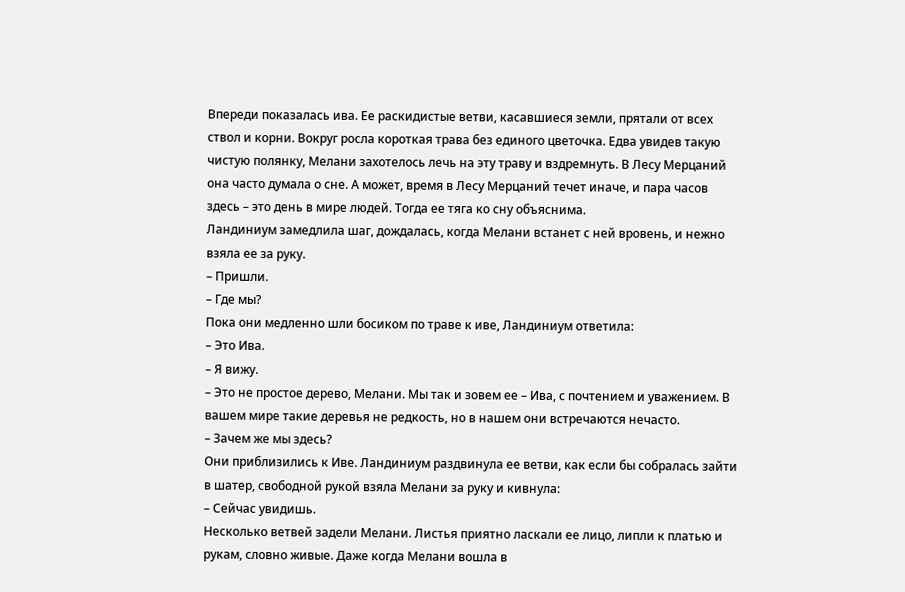Впереди показалась ива. Ее раскидистые ветви, касавшиеся земли, прятали от всех ствол и корни. Вокруг росла короткая трава без единого цветочка. Едва увидев такую чистую полянку, Мелани захотелось лечь на эту траву и вздремнуть. В Лесу Мерцаний она часто думала о сне. А может, время в Лесу Мерцаний течет иначе, и пара часов здесь – это день в мире людей. Тогда ее тяга ко сну объяснима.
Ландиниум замедлила шаг, дождалась, когда Мелани встанет с ней вровень, и нежно взяла ее за руку.
– Пришли.
– Где мы?
Пока они медленно шли босиком по траве к иве, Ландиниум ответила:
– Это Ива.
– Я вижу.
– Это не простое дерево, Мелани. Мы так и зовем ее – Ива, с почтением и уважением. В вашем мире такие деревья не редкость, но в нашем они встречаются нечасто.
– Зачем же мы здесь?
Они приблизились к Иве. Ландиниум раздвинула ее ветви, как если бы собралась зайти в шатер, свободной рукой взяла Мелани за руку и кивнула:
– Сейчас увидишь.
Несколько ветвей задели Мелани. Листья приятно ласкали ее лицо, липли к платью и рукам, словно живые. Даже когда Мелани вошла в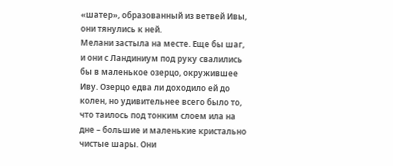«шатер», образованный из ветвей Ивы, они тянулись к ней.
Мелани застыла на месте. Еще бы шаг, и они с Ландиниум под руку свалились бы в маленькое озерцо, окружившее Иву. Озерцо едва ли доходило ей до колен, но удивительнее всего было то, что таилось под тонким слоем ила на дне – большие и маленькие кристально чистые шары. Они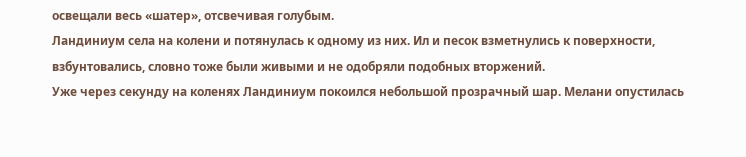освещали весь «шатер», отсвечивая голубым.
Ландиниум села на колени и потянулась к одному из них. Ил и песок взметнулись к поверхности, взбунтовались, словно тоже были живыми и не одобряли подобных вторжений.
Уже через секунду на коленях Ландиниум покоился небольшой прозрачный шар. Мелани опустилась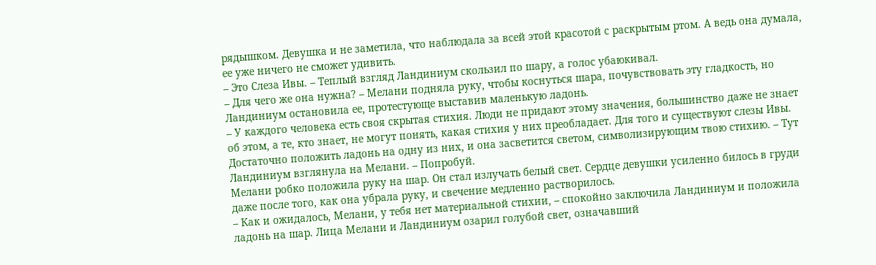рядышком. Девушка и не заметила, что наблюдала за всей этой красотой с раскрытым ртом. А ведь она думала, ее уже ничего не сможет удивить.
– Это Слеза Ивы. – Теплый взгляд Ландиниум скользил по шару, а голос убаюкивал.
– Для чего же она нужна? – Мелани подняла руку, чтобы коснуться шара, почувствовать эту гладкость, но Ландиниум остановила ее, протестующе выставив маленькую ладонь.
– У каждого человека есть своя скрытая стихия. Люди не придают этому значения, большинство даже не знает об этом, а те, кто знает, не могут понять, какая стихия у них преобладает. Для того и существуют слезы Ивы. Достаточно положить ладонь на одну из них, и она засветится светом, символизирующим твою стихию. – Тут Ландиниум взглянула на Мелани. – Попробуй.
Мелани робко положила руку на шар. Он стал излучать белый свет. Сердце девушки усиленно билось в груди даже после того, как она убрала руку, и свечение медленно растворилось.
– Как и ожидалось, Мелани, у тебя нет материальной стихии, – спокойно заключила Ландиниум и положила ладонь на шар. Лица Мелани и Ландиниум озарил голубой свет, означавший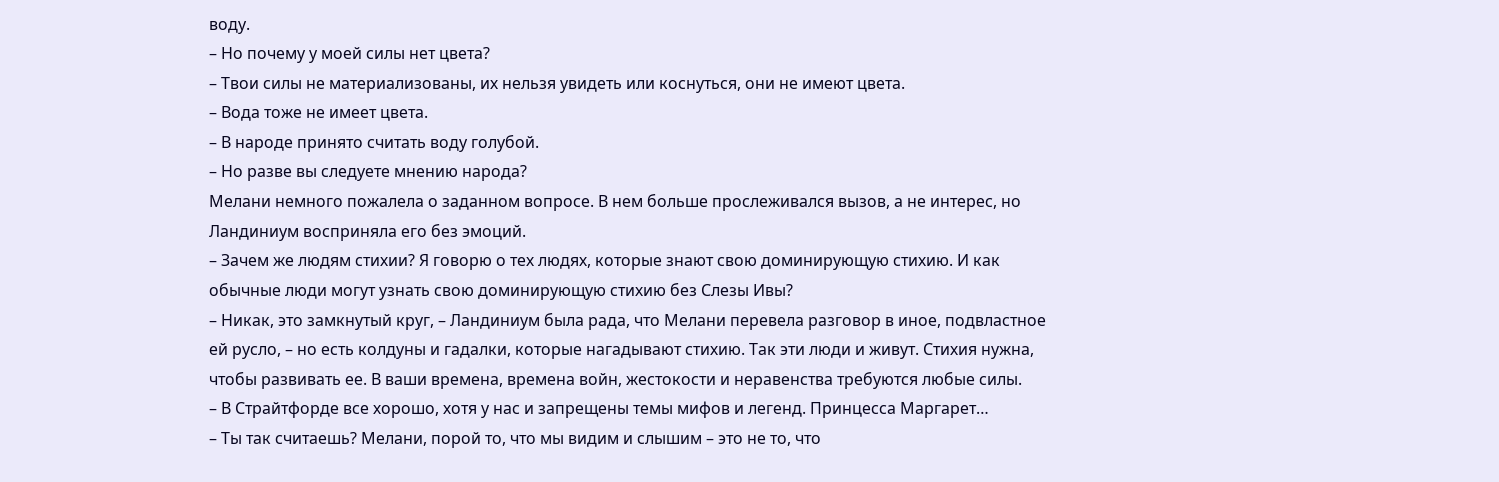воду.
– Но почему у моей силы нет цвета?
– Твои силы не материализованы, их нельзя увидеть или коснуться, они не имеют цвета.
– Вода тоже не имеет цвета.
– В народе принято считать воду голубой.
– Но разве вы следуете мнению народа?
Мелани немного пожалела о заданном вопросе. В нем больше прослеживался вызов, а не интерес, но Ландиниум восприняла его без эмоций.
– Зачем же людям стихии? Я говорю о тех людях, которые знают свою доминирующую стихию. И как обычные люди могут узнать свою доминирующую стихию без Слезы Ивы?
– Никак, это замкнутый круг, – Ландиниум была рада, что Мелани перевела разговор в иное, подвластное ей русло, – но есть колдуны и гадалки, которые нагадывают стихию. Так эти люди и живут. Стихия нужна, чтобы развивать ее. В ваши времена, времена войн, жестокости и неравенства требуются любые силы.
– В Страйтфорде все хорошо, хотя у нас и запрещены темы мифов и легенд. Принцесса Маргарет…
– Ты так считаешь? Мелани, порой то, что мы видим и слышим – это не то, что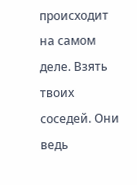происходит на самом деле. Взять твоих соседей. Они ведь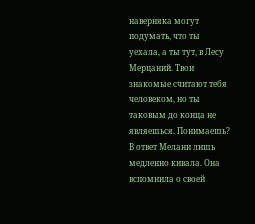наверняка могут подумать, что ты уехала, а ты тут, в Лесу Мерцаний. Твои знакомые считают тебя человеком, но ты таковым до конца не являешься. Понимаешь?
В ответ Мелани лишь медленно кивала. Она вспомнила о своей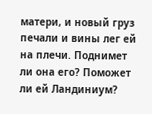матери, и новый груз печали и вины лег ей на плечи. Поднимет ли она его? Поможет ли ей Ландиниум?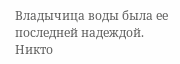Владычица воды была ее последней надеждой. Никто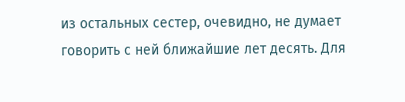из остальных сестер, очевидно, не думает говорить с ней ближайшие лет десять. Для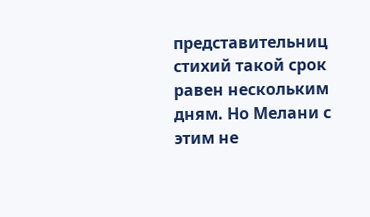представительниц стихий такой срок равен нескольким дням. Но Мелани с этим не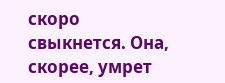скоро свыкнется. Она, скорее, умрет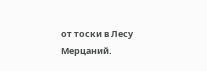от тоски в Лесу Мерцаний.